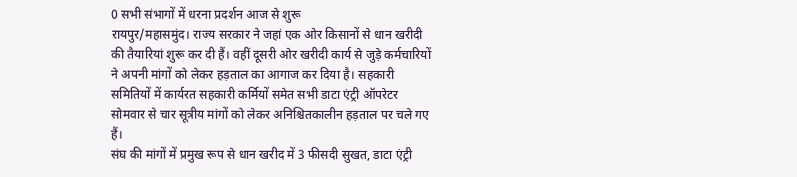0 सभी संभागों में धरना प्रदर्शन आज से शुरू
रायपुर/महासमुंद। राज्य सरकार ने जहां एक ओर किसानों से धान खरीदी की तैयारियां शुरू कर दी हैं। वहीं दूसरी ओर खरीदी कार्य से जुड़े कर्मचारियों ने अपनी मांगों को लेकर हड़ताल का आगाज कर दिया है। सहकारी समितियों में कार्यरत सहकारी कर्मियों समेत सभी डाटा एंट्री ऑपरेटर सोमवार से चार सूत्रीय मांगों को लेकर अनिश्चितकालीन हड़ताल पर चले गए हैं।
संघ की मांगों में प्रमुख रूप से धान खरीद में 3 फीसदी सुखत, डाटा एंट्री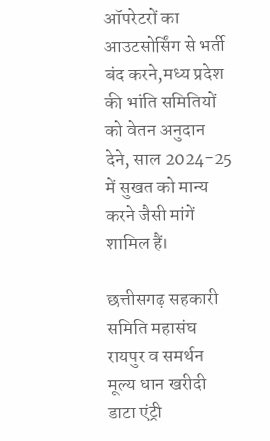ऑपरेटरों का आउटसोर्सिंग से भर्ती बंद करने,मध्य प्रदेश की भांति समितियों को वेतन अनुदान देने, साल 2024-25 में सुखत को मान्य करने जैसी मांगें शामिल हैं।

छत्तीसगढ़ सहकारी समिति महासंघ रायपुर व समर्थन मूल्य धान खरीदी डाटा एंट्री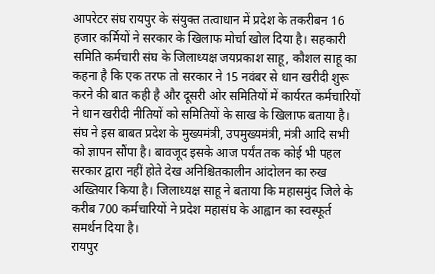आपरेटर संघ रायपुर के संयुक्त तत्वाधान में प्रदेश के तकरीबन 16 हजार कर्मियों ने सरकार के खिलाफ मोर्चा खोल दिया है। सहकारी समिति कर्मचारी संघ के जिलाध्यक्ष जयप्रकाश साहू, कौशल साहू का कहना है कि एक तरफ तो सरकार ने 15 नवंबर से धान खरीदी शुरू करने की बात कही है और दूसरी ओर समितियों में कार्यरत कर्मचारियों ने धान खरीदी नीतियों को समितियों के साख के खिलाफ बताया है। संघ ने इस बाबत प्रदेश के मुख्यमंत्री, उपमुख्यमंत्री, मंत्री आदि सभी को ज्ञापन सौंपा है। बावजूद इसके आज पर्यंत तक कोई भी पहल सरकार द्वारा नहीं होते देख अनिश्चितकालीन आंदोलन का रुख अख्तियार किया है। जिलाध्यक्ष साहू ने बताया कि महासमुंद जिले के करीब 700 कर्मचारियों ने प्रदेश महासंघ के आह्वान का स्वस्फूर्त समर्थन दिया है।
रायपुर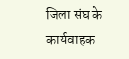जिला संघ के कार्यवाहक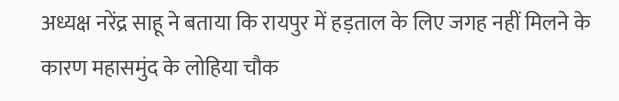अध्यक्ष नरेंद्र साहू ने बताया कि रायपुर में हड़ताल के लिए जगह नहीं मिलने के कारण महासमुंद के लोहिया चौक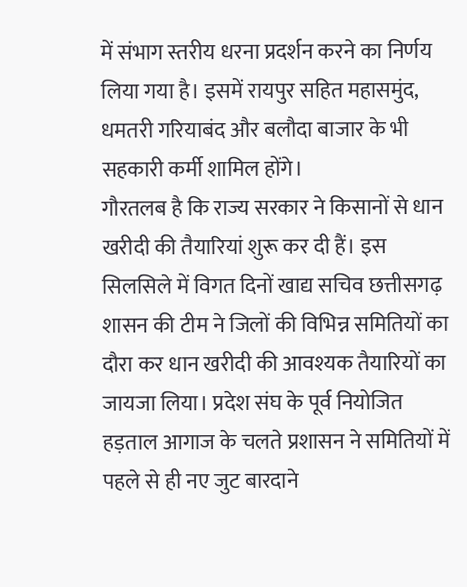में संभाग स्तरीय धरना प्रदर्शन करने का निर्णय लिया गया है। इसमें रायपुर सहित महासमुंद, धमतरी गरियाबंद और बलौदा बाजार के भी सहकारी कर्मी शामिल होंगे।
गौरतलब है कि राज्य सरकार ने किसानों से धान खरीदी की तैयारियां शुरू कर दी हैं। इस सिलसिले में विगत दिनों खाद्य सचिव छत्तीसगढ़ शासन की टीम ने जिलों की विभिन्न समितियों का दौरा कर धान खरीदी की आवश्यक तैयारियों का जायजा लिया। प्रदेश संघ के पूर्व नियोजित हड़ताल आगाज के चलते प्रशासन ने समितियों में पहले से ही नए जुट बारदाने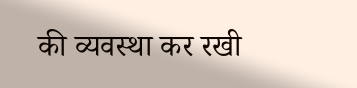की व्यवस्था कर रखी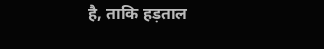है, ताकि हड़ताल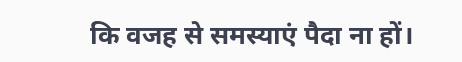कि वजह से समस्याएं पैदा ना हों।